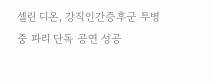셀린 디온, 강직인간증후군 투병 중 파리 단독 공연 성공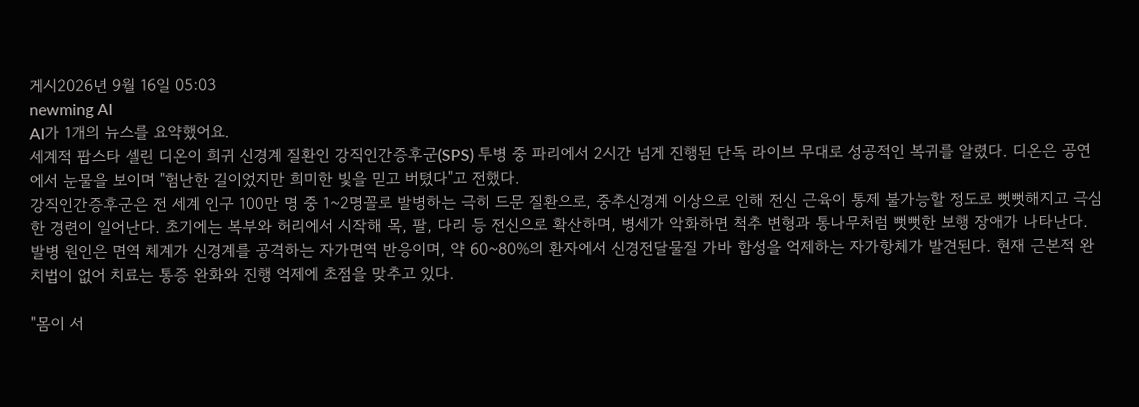게시2026년 9월 16일 05:03
newming AI
AI가 1개의 뉴스를 요약했어요.
세계적 팝스타 셀린 디온이 희귀 신경계 질환인 강직인간증후군(SPS) 투병 중 파리에서 2시간 넘게 진행된 단독 라이브 무대로 성공적인 복귀를 알렸다. 디온은 공연에서 눈물을 보이며 "험난한 길이었지만 희미한 빛을 믿고 버텼다"고 전했다.
강직인간증후군은 전 세계 인구 100만 명 중 1~2명꼴로 발병하는 극히 드문 질환으로, 중추신경계 이상으로 인해 전신 근육이 통제 불가능할 정도로 뻣뻣해지고 극심한 경련이 일어난다. 초기에는 복부와 허리에서 시작해 목, 팔, 다리 등 전신으로 확산하며, 병세가 악화하면 척추 변형과 통나무처럼 뻣뻣한 보행 장애가 나타난다.
발병 원인은 면역 체계가 신경계를 공격하는 자가면역 반응이며, 약 60~80%의 환자에서 신경전달물질 가바 합성을 억제하는 자가항체가 발견된다. 현재 근본적 완치법이 없어 치료는 통증 완화와 진행 억제에 초점을 맞추고 있다.

"몸이 서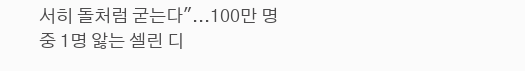서히 돌처럼 굳는다"...100만 명 중 1명 앓는 셀린 디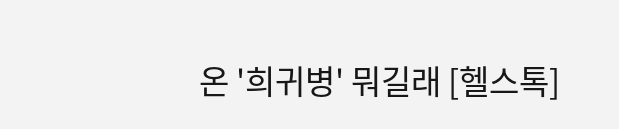온 '희귀병' 뭐길래 [헬스톡]